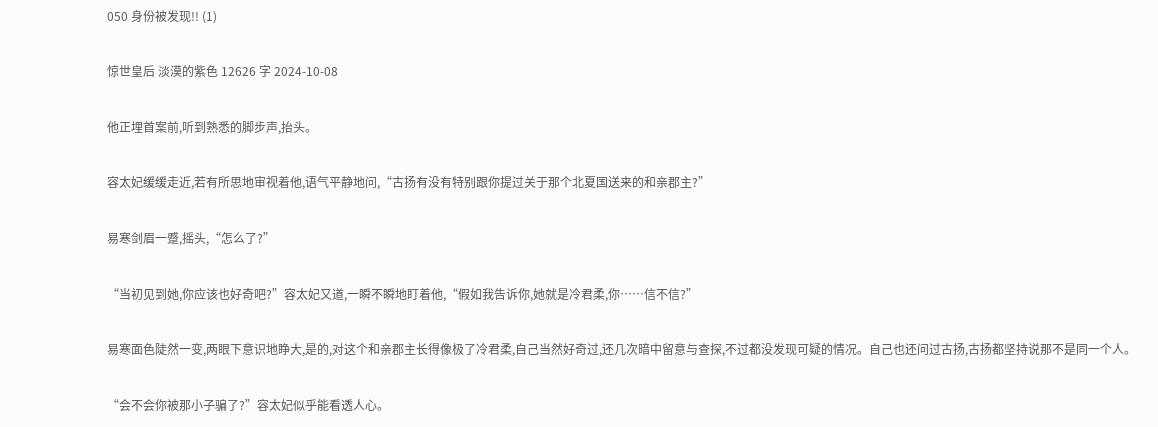050 身份被发现!! (1)

惊世皇后 淡漠的紫色 12626 字 2024-10-08

他正埋首案前,听到熟悉的脚步声,抬头。

容太妃缓缓走近,若有所思地审视着他,语气平静地问,“古扬有没有特别跟你提过关于那个北夏国送来的和亲郡主?”

易寒剑眉一蹙,摇头,“怎么了?”

“当初见到她,你应该也好奇吧?”容太妃又道,一瞬不瞬地盯着他,“假如我告诉你,她就是冷君柔,你……信不信?”

易寒面色陡然一变,两眼下意识地睁大,是的,对这个和亲郡主长得像极了冷君柔,自己当然好奇过,还几次暗中留意与查探,不过都没发现可疑的情况。自己也还问过古扬,古扬都坚持说那不是同一个人。

“会不会你被那小子骗了?”容太妃似乎能看透人心。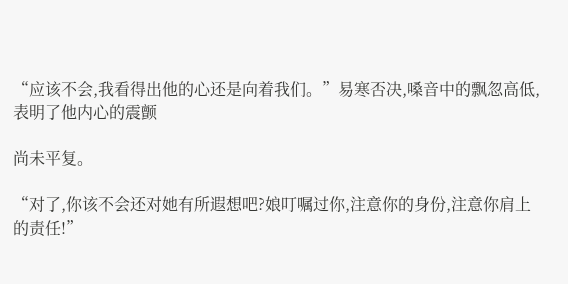“应该不会,我看得出他的心还是向着我们。”易寒否决,嗓音中的飘忽高低,表明了他内心的震颤

尚未平复。

“对了,你该不会还对她有所遐想吧?娘叮嘱过你,注意你的身份,注意你肩上的责任!”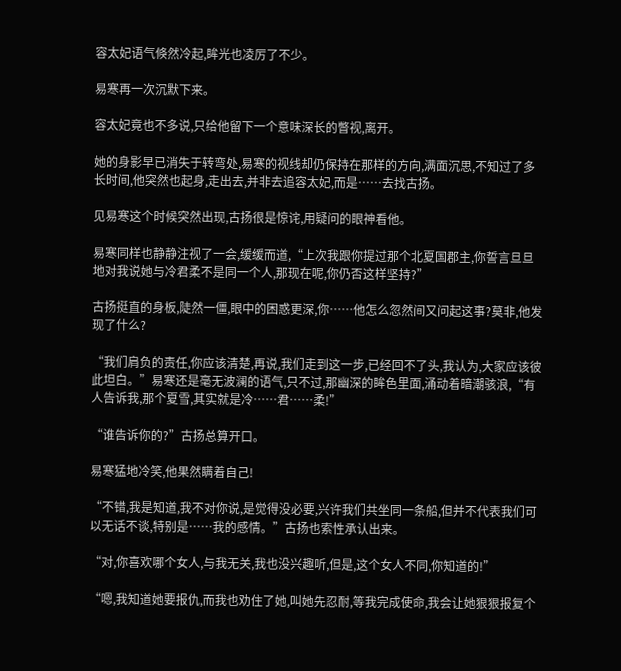容太妃语气倏然冷起,眸光也凌厉了不少。

易寒再一次沉默下来。

容太妃竟也不多说,只给他留下一个意味深长的瞥视,离开。

她的身影早已消失于转弯处,易寒的视线却仍保持在那样的方向,满面沉思,不知过了多长时间,他突然也起身,走出去,并非去追容太妃,而是……去找古扬。

见易寒这个时候突然出现,古扬很是惊诧,用疑问的眼神看他。

易寒同样也静静注视了一会,缓缓而道,“上次我跟你提过那个北夏国郡主,你誓言旦旦地对我说她与冷君柔不是同一个人,那现在呢,你仍否这样坚持?”

古扬挺直的身板,陡然一僵,眼中的困惑更深,你……他怎么忽然间又问起这事?莫非,他发现了什么?

“我们肩负的责任,你应该清楚,再说,我们走到这一步,已经回不了头,我认为,大家应该彼此坦白。”易寒还是毫无波澜的语气,只不过,那幽深的眸色里面,涌动着暗潮骇浪,“有人告诉我,那个夏雪,其实就是冷……君……柔!”

“谁告诉你的?”古扬总算开口。

易寒猛地冷笑,他果然瞒着自己!

“不错,我是知道,我不对你说,是觉得没必要,兴许我们共坐同一条船,但并不代表我们可以无话不谈,特别是……我的感情。”古扬也索性承认出来。

“对,你喜欢哪个女人,与我无关,我也没兴趣听,但是,这个女人不同,你知道的!”

“嗯,我知道她要报仇,而我也劝住了她,叫她先忍耐,等我完成使命,我会让她狠狠报复个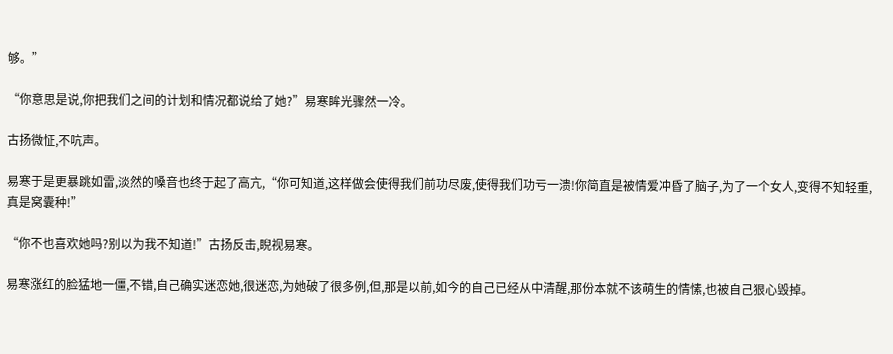够。”

“你意思是说,你把我们之间的计划和情况都说给了她?”易寒眸光骤然一冷。

古扬微怔,不吭声。

易寒于是更暴跳如雷,淡然的嗓音也终于起了高亢,“你可知道,这样做会使得我们前功尽废,使得我们功亏一溃!你简直是被情爱冲昏了脑子,为了一个女人,变得不知轻重,真是窝囊种!”

“你不也喜欢她吗?别以为我不知道!”古扬反击,睨视易寒。

易寒涨红的脸猛地一僵,不错,自己确实迷恋她,很迷恋,为她破了很多例,但,那是以前,如今的自己已经从中清醒,那份本就不该萌生的情愫,也被自己狠心毁掉。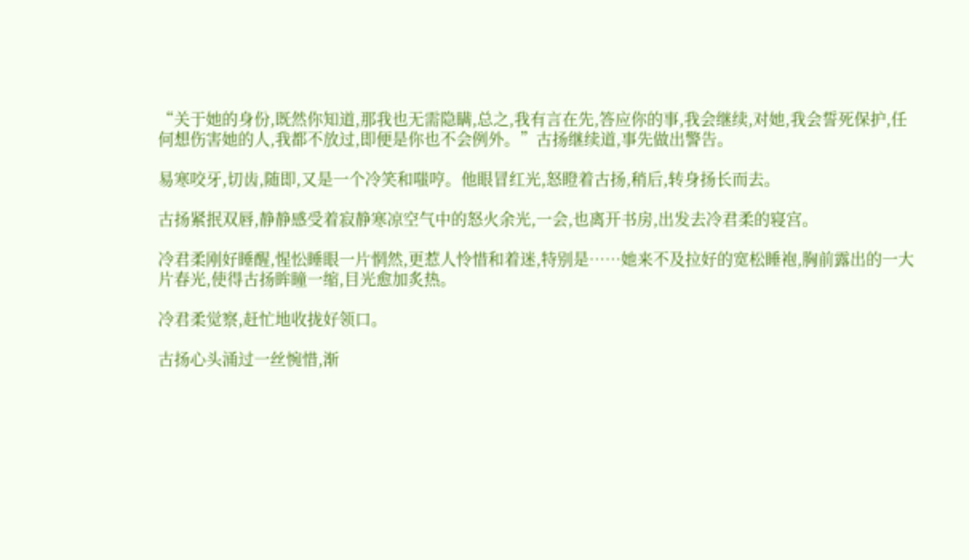“关于她的身份,既然你知道,那我也无需隐瞒,总之,我有言在先,答应你的事,我会继续,对她,我会誓死保护,任何想伤害她的人,我都不放过,即便是你也不会例外。”古扬继续道,事先做出警告。

易寒咬牙,切齿,随即,又是一个冷笑和嗤哼。他眼冒红光,怒瞪着古扬,稍后,转身扬长而去。

古扬紧抿双唇,静静感受着寂静寒凉空气中的怒火余光,一会,也离开书房,出发去冷君柔的寝宫。

冷君柔刚好睡醒,惺忪睡眼一片惘然,更惹人怜惜和着迷,特别是……她来不及拉好的宽松睡袍,胸前露出的一大片春光,使得古扬眸瞳一缩,目光愈加炙热。

冷君柔觉察,赶忙地收拢好领口。

古扬心头涌过一丝惋惜,渐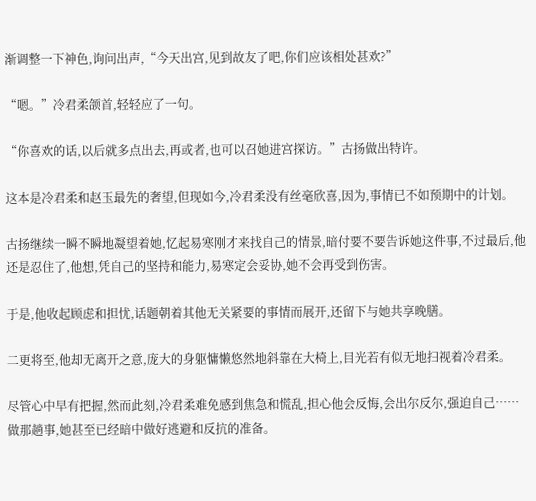渐调整一下神色,询问出声,“今天出宫,见到故友了吧,你们应该相处甚欢?”

“嗯。”冷君柔颌首,轻轻应了一句。

“你喜欢的话,以后就多点出去,再或者,也可以召她进宫探访。”古扬做出特许。

这本是冷君柔和赵玉最先的奢望,但现如今,冷君柔没有丝毫欣喜,因为,事情已不如预期中的计划。

古扬继续一瞬不瞬地凝望着她,忆起易寒刚才来找自己的情景,暗付要不要告诉她这件事,不过最后,他还是忍住了,他想,凭自己的坚持和能力,易寒定会妥协,她不会再受到伤害。

于是,他收起顾虑和担忧,话题朝着其他无关紧要的事情而展开,还留下与她共享晚膳。

二更将至,他却无离开之意,庞大的身躯慵懒悠然地斜靠在大椅上,目光若有似无地扫视着冷君柔。

尽管心中早有把握,然而此刻,冷君柔难免感到焦急和慌乱,担心他会反悔,会出尔反尔,强迫自己……做那趟事,她甚至已经暗中做好逃避和反抗的准备。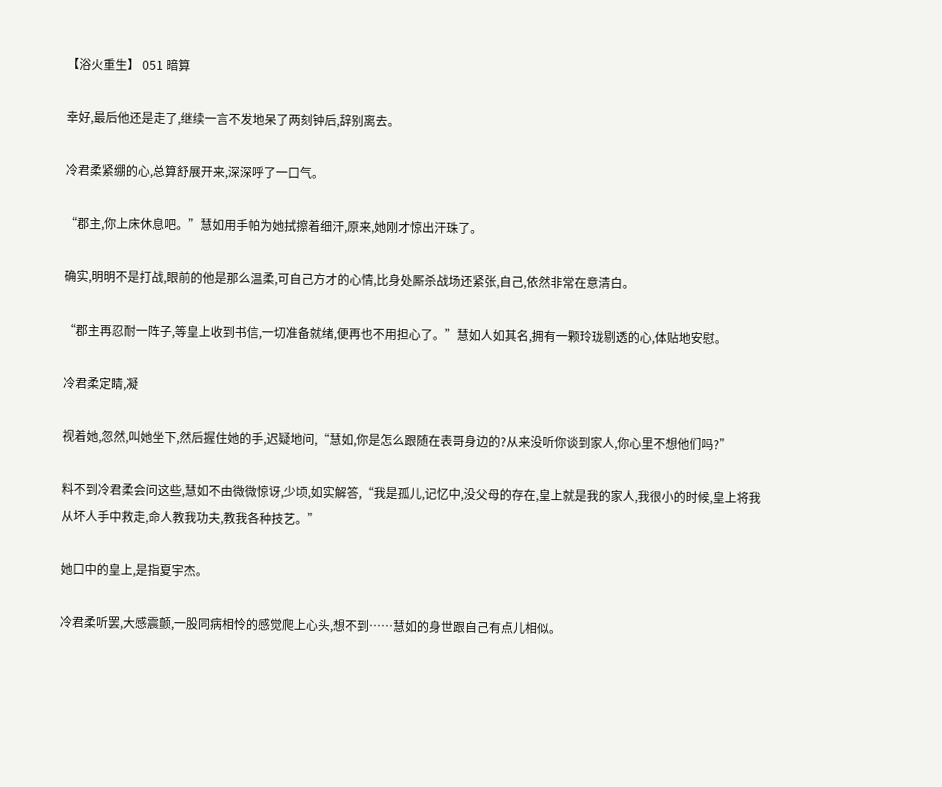【浴火重生】 051 暗算

幸好,最后他还是走了,继续一言不发地呆了两刻钟后,辞别离去。

冷君柔紧绷的心,总算舒展开来,深深呼了一口气。

“郡主,你上床休息吧。”慧如用手帕为她拭擦着细汗,原来,她刚才惊出汗珠了。

确实,明明不是打战,眼前的他是那么温柔,可自己方才的心情,比身处厮杀战场还紧张,自己,依然非常在意清白。

“郡主再忍耐一阵子,等皇上收到书信,一切准备就绪,便再也不用担心了。”慧如人如其名,拥有一颗玲珑剔透的心,体贴地安慰。

冷君柔定睛,凝

视着她,忽然,叫她坐下,然后握住她的手,迟疑地问,“慧如,你是怎么跟随在表哥身边的?从来没听你谈到家人,你心里不想他们吗?”

料不到冷君柔会问这些,慧如不由微微惊讶,少顷,如实解答,“我是孤儿,记忆中,没父母的存在,皇上就是我的家人,我很小的时候,皇上将我从坏人手中救走,命人教我功夫,教我各种技艺。”

她口中的皇上,是指夏宇杰。

冷君柔听罢,大感震颤,一股同病相怜的感觉爬上心头,想不到……慧如的身世跟自己有点儿相似。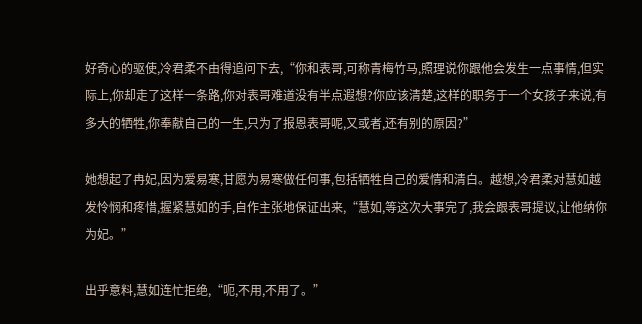好奇心的驱使,冷君柔不由得追问下去,“你和表哥,可称青梅竹马,照理说你跟他会发生一点事情,但实际上,你却走了这样一条路,你对表哥难道没有半点遐想?你应该清楚,这样的职务于一个女孩子来说,有多大的牺牲,你奉献自己的一生,只为了报恩表哥呢,又或者,还有别的原因?”

她想起了冉妃,因为爱易寒,甘愿为易寒做任何事,包括牺牲自己的爱情和清白。越想,冷君柔对慧如越发怜悯和疼惜,握紧慧如的手,自作主张地保证出来,“慧如,等这次大事完了,我会跟表哥提议,让他纳你为妃。”

出乎意料,慧如连忙拒绝,“呃,不用,不用了。”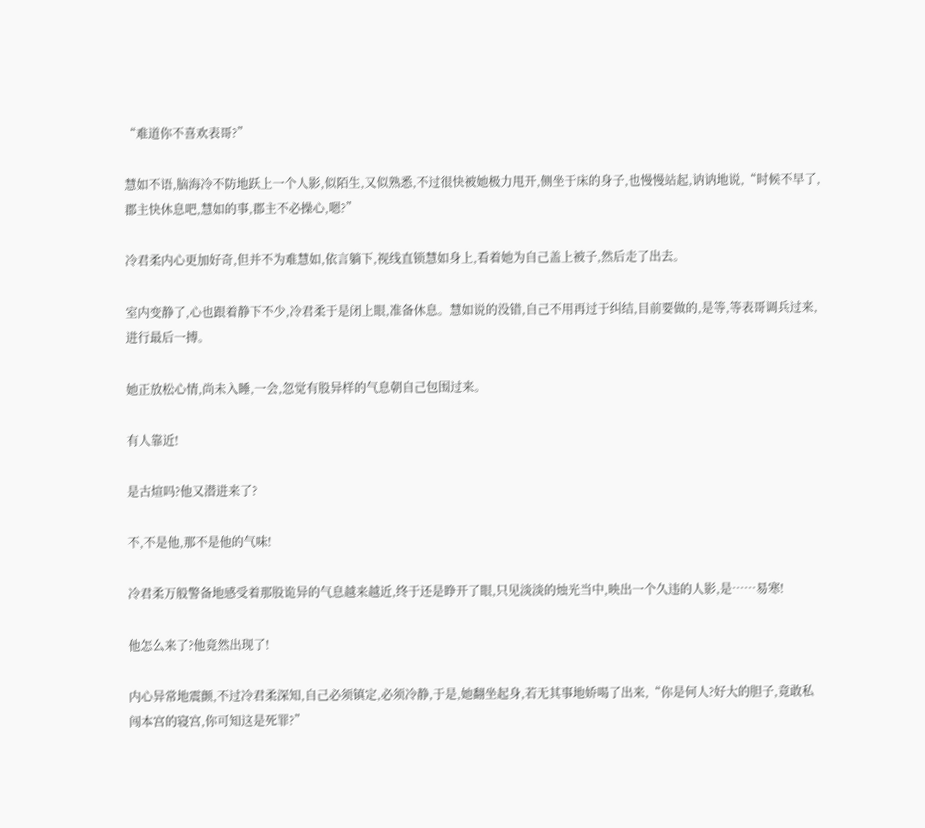“难道你不喜欢表哥?”

慧如不语,脑海冷不防地跃上一个人影,似陌生,又似熟悉,不过很快被她极力甩开,侧坐于床的身子,也慢慢站起,讷讷地说,“时候不早了,郡主快休息吧,慧如的事,郡主不必操心,嗯?”

冷君柔内心更加好奇,但并不为难慧如,依言躺下,视线直锁慧如身上,看着她为自己盖上被子,然后走了出去。

室内变静了,心也跟着静下不少,冷君柔于是闭上眼,准备休息。慧如说的没错,自己不用再过于纠结,目前要做的,是等,等表哥调兵过来,进行最后一搏。

她正放松心情,尚未入睡,一会,忽觉有股异样的气息朝自己包围过来。

有人靠近!

是古煊吗?他又潜进来了?

不,不是他,那不是他的气味!

冷君柔万般警备地感受着那股诡异的气息越来越近,终于还是睁开了眼,只见淡淡的烛光当中,映出一个久违的人影,是……易寒!

他怎么来了?他竟然出现了!

内心异常地震颤,不过冷君柔深知,自己必须镇定,必须冷静,于是,她翻坐起身,若无其事地娇喝了出来,“你是何人?好大的胆子,竟敢私闯本宫的寝宫,你可知这是死罪?”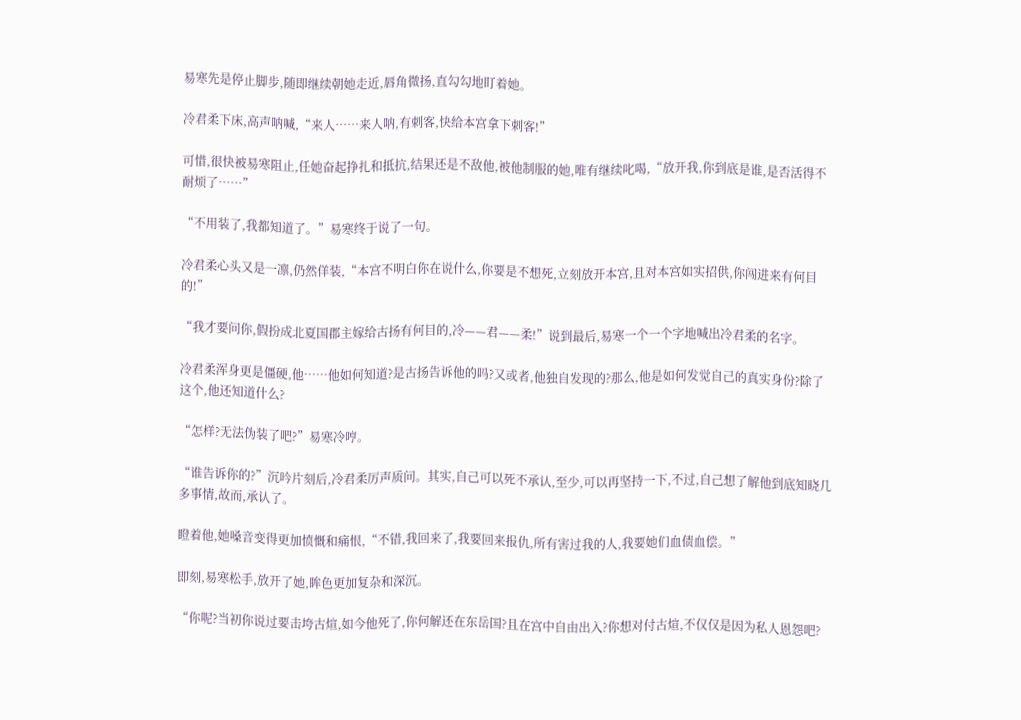易寒先是停止脚步,随即继续朝她走近,唇角微扬,直勾勾地盯着她。

冷君柔下床,高声呐喊,“来人……来人呐,有刺客,快给本宫拿下刺客!”

可惜,很快被易寒阻止,任她奋起挣扎和抵抗,结果还是不敌他,被他制服的她,唯有继续叱喝,“放开我,你到底是谁,是否活得不耐烦了……”

“不用装了,我都知道了。”易寒终于说了一句。

冷君柔心头又是一凛,仍然佯装,“本宫不明白你在说什么,你要是不想死,立刻放开本宫,且对本宫如实招供,你闯进来有何目的!”

“我才要问你,假扮成北夏国郡主嫁给古扬有何目的,冷——君——柔!”说到最后,易寒一个一个字地喊出冷君柔的名字。

冷君柔浑身更是僵硬,他……他如何知道?是古扬告诉他的吗?又或者,他独自发现的?那么,他是如何发觉自己的真实身份?除了这个,他还知道什么?

“怎样?无法伪装了吧?”易寒冷哼。

“谁告诉你的?”沉吟片刻后,冷君柔厉声质问。其实,自己可以死不承认,至少,可以再坚持一下,不过,自己想了解他到底知晓几多事情,故而,承认了。

瞪着他,她嗓音变得更加愤慨和痛恨,“不错,我回来了,我要回来报仇,所有害过我的人,我要她们血债血偿。”

即刻,易寒松手,放开了她,眸色更加复杂和深沉。

“你呢?当初你说过要击垮古煊,如今他死了,你何解还在东岳国?且在宫中自由出入?你想对付古煊,不仅仅是因为私人恩怨吧?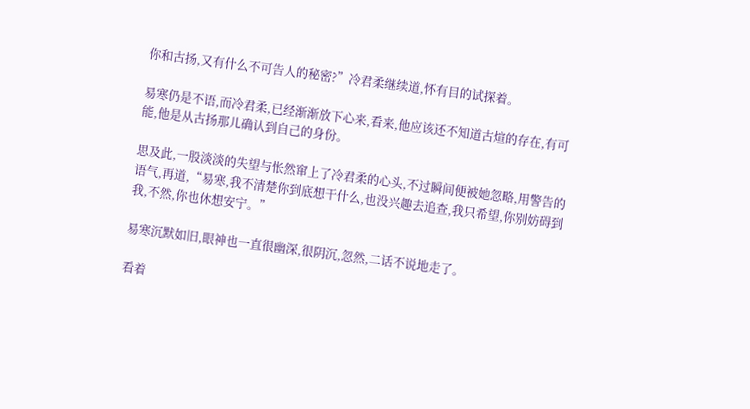你和古扬,又有什么不可告人的秘密?”冷君柔继续道,怀有目的试探着。

易寒仍是不语,而冷君柔,已经渐渐放下心来,看来,他应该还不知道古煊的存在,有可能,他是从古扬那儿确认到自己的身份。

思及此,一股淡淡的失望与怅然窜上了冷君柔的心头,不过瞬间便被她忽略,用警告的语气,再道,“易寒,我不清楚你到底想干什么,也没兴趣去追查,我只希望,你别妨碍到我,不然,你也休想安宁。”

易寒沉默如旧,眼神也一直很幽深,很阴沉,忽然,二话不说地走了。

看着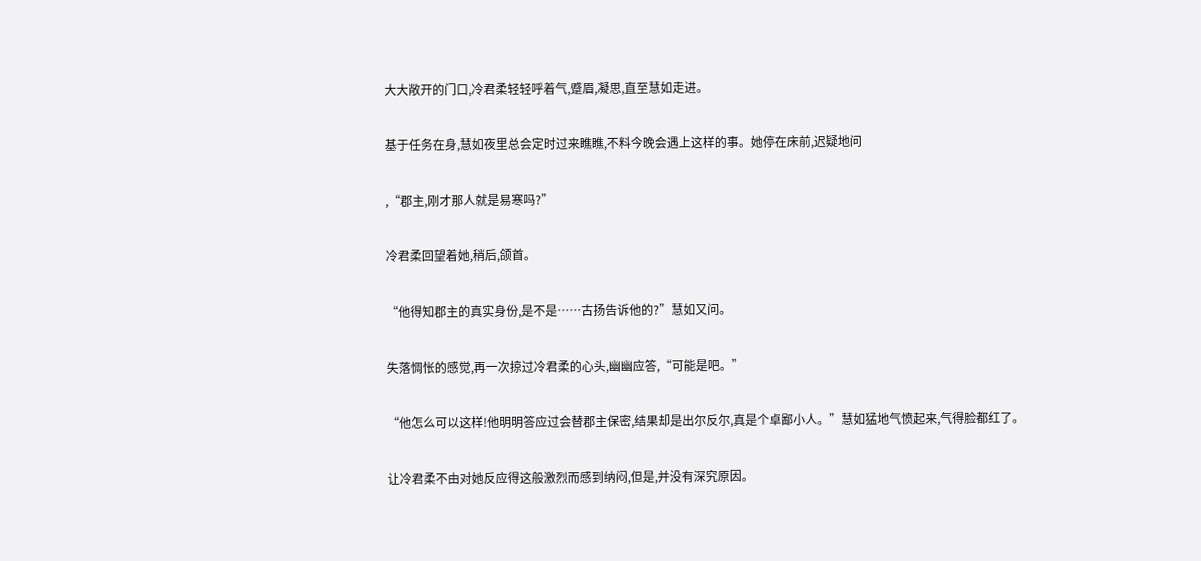大大敞开的门口,冷君柔轻轻呼着气,蹙眉,凝思,直至慧如走进。

基于任务在身,慧如夜里总会定时过来瞧瞧,不料今晚会遇上这样的事。她停在床前,迟疑地问

,“郡主,刚才那人就是易寒吗?”

冷君柔回望着她,稍后,颌首。

“他得知郡主的真实身份,是不是……古扬告诉他的?”慧如又问。

失落惆怅的感觉,再一次掠过冷君柔的心头,幽幽应答,“可能是吧。”

“他怎么可以这样!他明明答应过会替郡主保密,结果却是出尔反尔,真是个卓鄙小人。”慧如猛地气愤起来,气得脸都红了。

让冷君柔不由对她反应得这般激烈而感到纳闷,但是,并没有深究原因。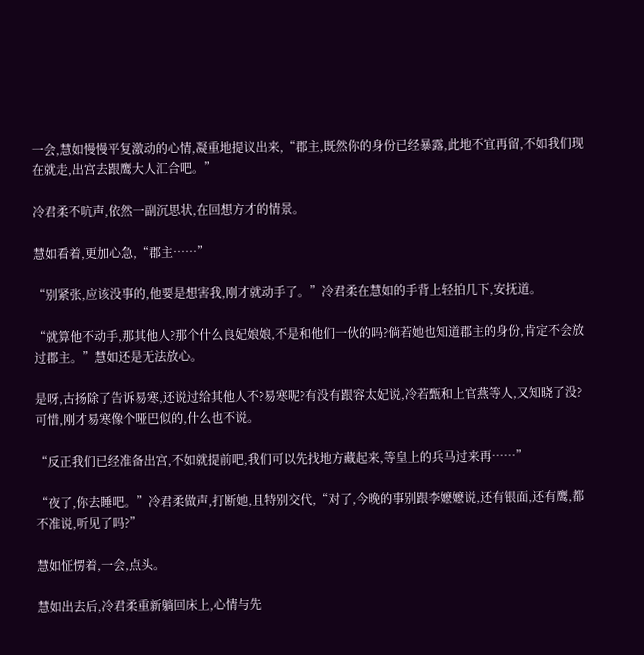一会,慧如慢慢平复激动的心情,凝重地提议出来,“郡主,既然你的身份已经暴露,此地不宜再留,不如我们现在就走,出宫去跟鹰大人汇合吧。”

冷君柔不吭声,依然一副沉思状,在回想方才的情景。

慧如看着,更加心急,“郡主……”

“别紧张,应该没事的,他要是想害我,刚才就动手了。”冷君柔在慧如的手背上轻拍几下,安抚道。

“就算他不动手,那其他人?那个什么良妃娘娘,不是和他们一伙的吗?倘若她也知道郡主的身份,肯定不会放过郡主。”慧如还是无法放心。

是呀,古扬除了告诉易寒,还说过给其他人不?易寒呢?有没有跟容太妃说,冷若甄和上官燕等人,又知晓了没?可惜,刚才易寒像个哑巴似的,什么也不说。

“反正我们已经准备出宫,不如就提前吧,我们可以先找地方藏起来,等皇上的兵马过来再……”

“夜了,你去睡吧。”冷君柔做声,打断她,且特别交代,“对了,今晚的事别跟李嬷嬷说,还有银面,还有鹰,都不准说,听见了吗?”

慧如怔愣着,一会,点头。

慧如出去后,冷君柔重新躺回床上,心情与先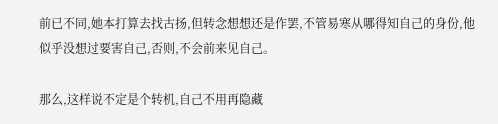前已不同,她本打算去找古扬,但转念想想还是作罢,不管易寒从哪得知自己的身份,他似乎没想过要害自己,否则,不会前来见自己。

那么,这样说不定是个转机,自己不用再隐藏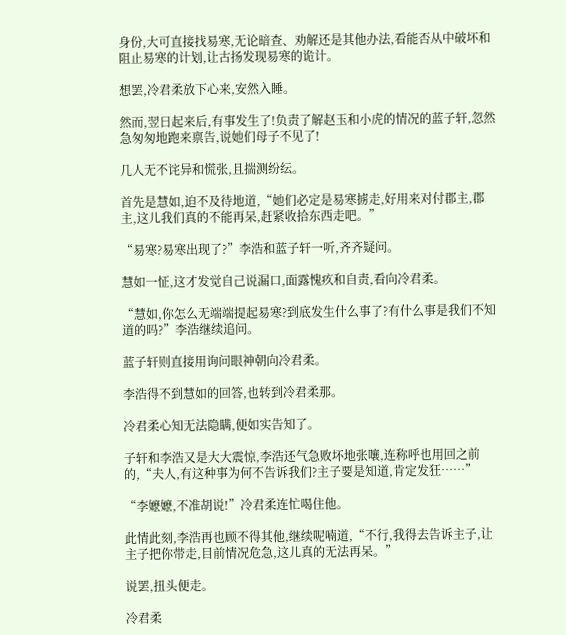身份,大可直接找易寒,无论暗查、劝解还是其他办法,看能否从中破坏和阻止易寒的计划,让古扬发现易寒的诡计。

想罢,冷君柔放下心来,安然入睡。

然而,翌日起来后,有事发生了!负责了解赵玉和小虎的情况的蓝子轩,忽然急匆匆地跑来禀告,说她们母子不见了!

几人无不诧异和慌张,且揣测纷纭。

首先是慧如,迫不及待地道,“她们必定是易寒掳走,好用来对付郡主,郡主,这儿我们真的不能再呆,赶紧收拾东西走吧。”

“易寒?易寒出现了?”李浩和蓝子轩一听,齐齐疑问。

慧如一怔,这才发觉自己说漏口,面露愧疚和自责,看向冷君柔。

“慧如,你怎么无端端提起易寒?到底发生什么事了?有什么事是我们不知道的吗?”李浩继续追问。

蓝子轩则直接用询问眼神朝向冷君柔。

李浩得不到慧如的回答,也转到冷君柔那。

冷君柔心知无法隐瞒,便如实告知了。

子轩和李浩又是大大震惊,李浩还气急败坏地张嚷,连称呼也用回之前的,“夫人,有这种事为何不告诉我们?主子要是知道,肯定发狂……”

“李嬷嬷,不准胡说!”冷君柔连忙喝住他。

此情此刻,李浩再也顾不得其他,继续呢喃道,“不行,我得去告诉主子,让主子把你带走,目前情况危急,这儿真的无法再呆。”

说罢,扭头便走。

冷君柔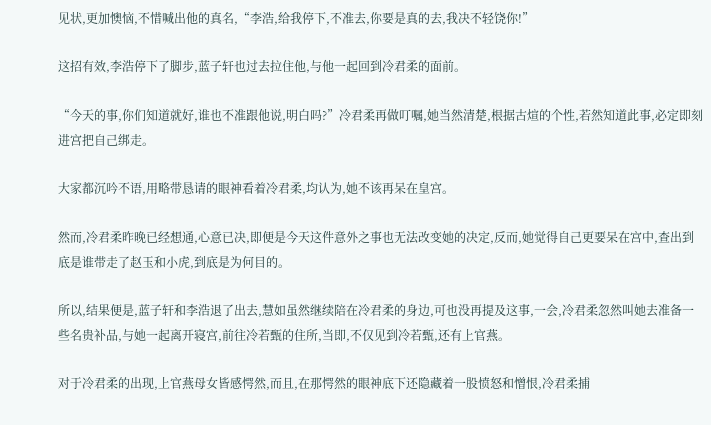见状,更加懊恼,不惜喊出他的真名,“李浩,给我停下,不准去,你要是真的去,我决不轻饶你!”

这招有效,李浩停下了脚步,蓝子轩也过去拉住他,与他一起回到冷君柔的面前。

“今天的事,你们知道就好,谁也不准跟他说,明白吗?”冷君柔再做叮嘱,她当然清楚,根据古煊的个性,若然知道此事,必定即刻进宫把自己绑走。

大家都沉吟不语,用略带恳请的眼神看着冷君柔,均认为,她不该再呆在皇宫。

然而,冷君柔昨晚已经想通,心意已决,即便是今天这件意外之事也无法改变她的决定,反而,她觉得自己更要呆在宫中,查出到底是谁带走了赵玉和小虎,到底是为何目的。

所以,结果便是,蓝子轩和李浩退了出去,慧如虽然继续陪在冷君柔的身边,可也没再提及这事,一会,冷君柔忽然叫她去准备一些名贵补品,与她一起离开寝宫,前往冷若甄的住所,当即,不仅见到冷若甄,还有上官燕。

对于冷君柔的出现,上官燕母女皆感愕然,而且,在那愕然的眼神底下还隐藏着一股愤怒和憎恨,冷君柔捕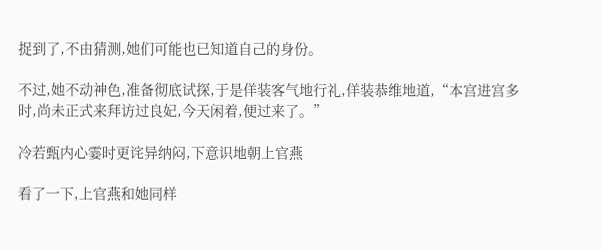捉到了,不由猜测,她们可能也已知道自己的身份。

不过,她不动神色,准备彻底试探,于是佯装客气地行礼,佯装恭维地道,“本宫进宫多时,尚未正式来拜访过良妃,今天闲着,便过来了。”

冷若甄内心霎时更诧异纳闷,下意识地朝上官燕

看了一下,上官燕和她同样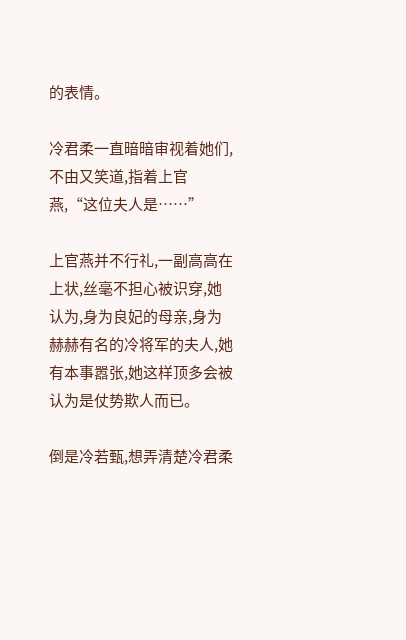的表情。

冷君柔一直暗暗审视着她们,不由又笑道,指着上官燕,“这位夫人是……”

上官燕并不行礼,一副高高在上状,丝毫不担心被识穿,她认为,身为良妃的母亲,身为赫赫有名的冷将军的夫人,她有本事嚣张,她这样顶多会被认为是仗势欺人而已。

倒是冷若甄,想弄清楚冷君柔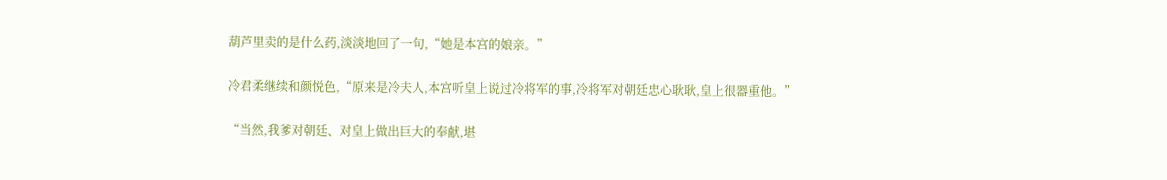葫芦里卖的是什么药,淡淡地回了一句,“她是本宫的娘亲。”

冷君柔继续和颜悦色,“原来是冷夫人,本宫听皇上说过冷将军的事,冷将军对朝廷忠心耿耿,皇上很器重他。”

“当然,我爹对朝廷、对皇上做出巨大的奉献,堪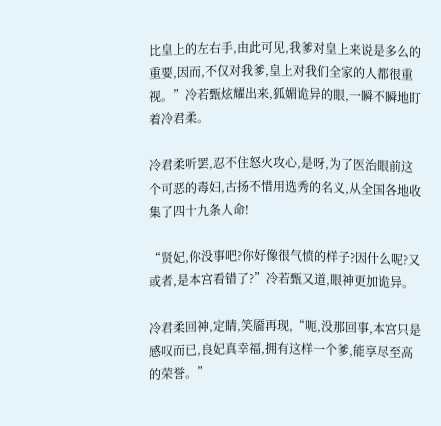比皇上的左右手,由此可见,我爹对皇上来说是多么的重要,因而,不仅对我爹,皇上对我们全家的人都很重视。”冷若甄炫耀出来,狐媚诡异的眼,一瞬不瞬地盯着冷君柔。

冷君柔听罢,忍不住怒火攻心,是呀,为了医治眼前这个可恶的毒妇,古扬不惜用选秀的名义,从全国各地收集了四十九条人命!

“贤妃,你没事吧?你好像很气愤的样子?因什么呢?又或者,是本宫看错了?”冷若甄又道,眼神更加诡异。

冷君柔回神,定睛,笑靥再现,“呃,没那回事,本宫只是感叹而已,良妃真幸福,拥有这样一个爹,能享尽至高的荣誉。”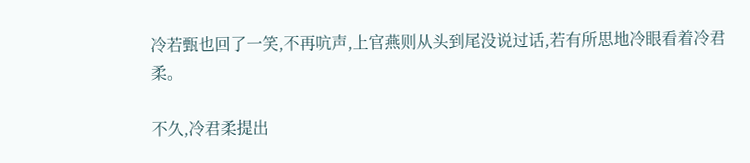冷若甄也回了一笑,不再吭声,上官燕则从头到尾没说过话,若有所思地冷眼看着冷君柔。

不久,冷君柔提出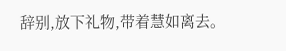辞别,放下礼物,带着慧如离去。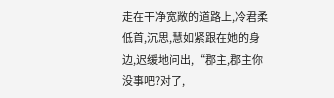走在干净宽敞的道路上,冷君柔低首,沉思,慧如紧跟在她的身边,迟缓地问出,“郡主,郡主你没事吧?对了,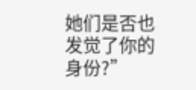她们是否也发觉了你的身份?”